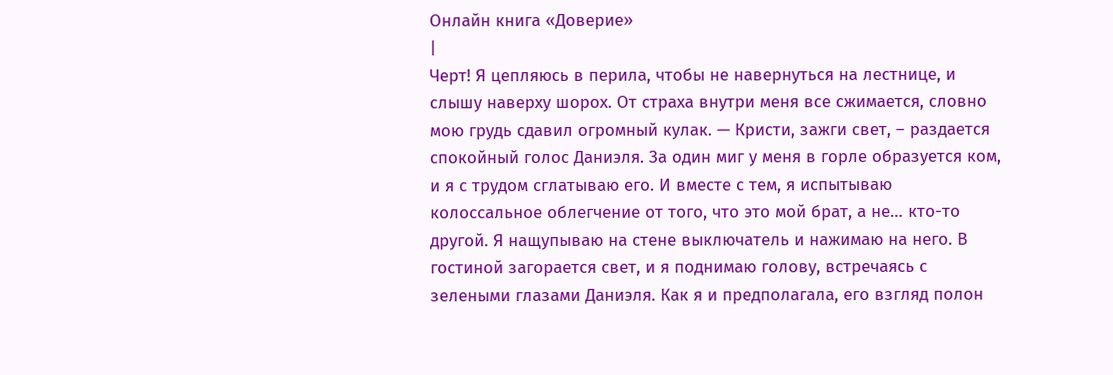Онлайн книга «Доверие»
|
Черт! Я цепляюсь в перила, чтобы не навернуться на лестнице, и слышу наверху шорох. От страха внутри меня все сжимается, словно мою грудь сдавил огромный кулак. — Кристи, зажги свет, – раздается спокойный голос Даниэля. За один миг у меня в горле образуется ком, и я с трудом сглатываю его. И вместе с тем, я испытываю колоссальное облегчение от того, что это мой брат, а не… кто-то другой. Я нащупываю на стене выключатель и нажимаю на него. В гостиной загорается свет, и я поднимаю голову, встречаясь с зелеными глазами Даниэля. Как я и предполагала, его взгляд полон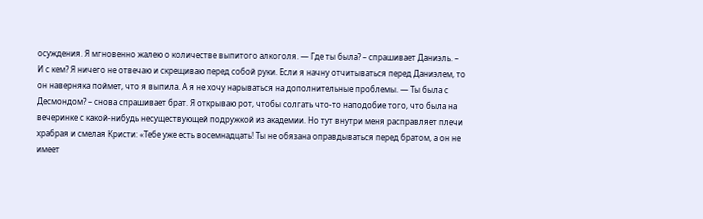осуждения. Я мгновенно жалею о количестве выпитого алкоголя. — Где ты была? – спрашивает Даниэль. – И с кем? Я ничего не отвечаю и скрещиваю перед собой руки. Если я начну отчитываться перед Даниэлем, то он наверняка поймет, что я выпила. А я не хочу нарываться на дополнительные проблемы. — Ты была с Десмондом? – снова спрашивает брат. Я открываю рот, чтобы солгать что-то наподобие того, что была на вечеринке с какой-нибудь несуществующей подружкой из академии. Но тут внутри меня расправляет плечи храбрая и смелая Кристи: «Тебе уже есть восемнадцать! Ты не обязана оправдываться перед братом, а он не имеет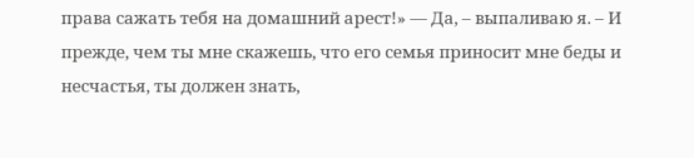права сажать тебя на домашний арест!» — Да, – выпаливаю я. – И прежде, чем ты мне скажешь, что его семья приносит мне беды и несчастья, ты должен знать,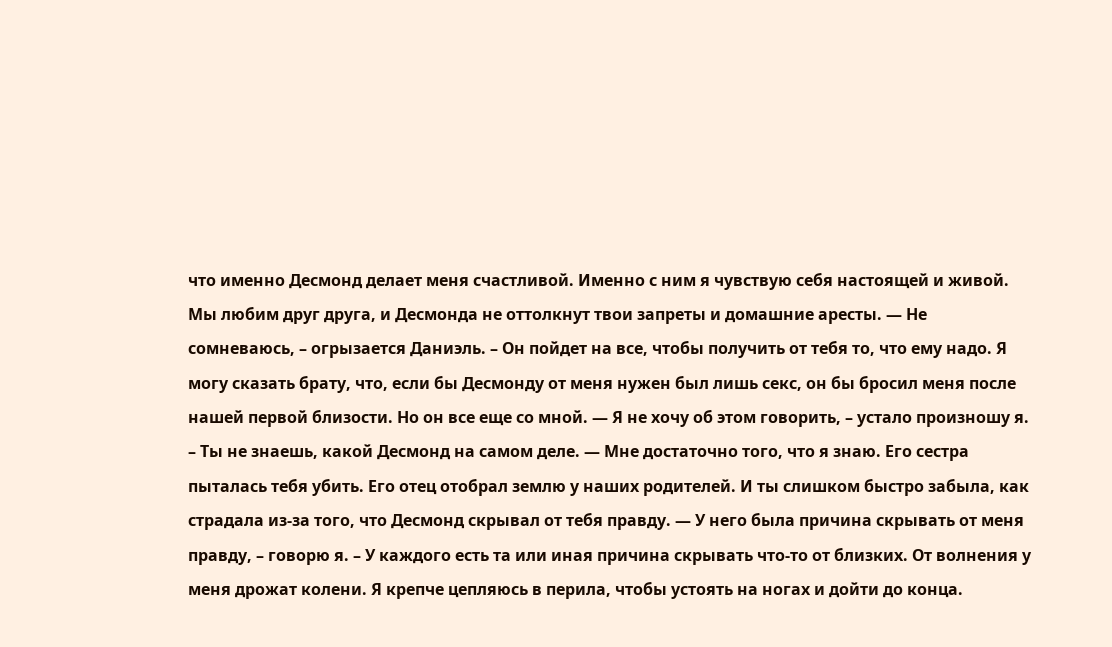что именно Десмонд делает меня счастливой. Именно с ним я чувствую себя настоящей и живой. Мы любим друг друга, и Десмонда не оттолкнут твои запреты и домашние аресты. — Не сомневаюсь, – огрызается Даниэль. – Он пойдет на все, чтобы получить от тебя то, что ему надо. Я могу сказать брату, что, если бы Десмонду от меня нужен был лишь секс, он бы бросил меня после нашей первой близости. Но он все еще со мной. — Я не хочу об этом говорить, – устало произношу я. – Ты не знаешь, какой Десмонд на самом деле. — Мне достаточно того, что я знаю. Его сестра пыталась тебя убить. Его отец отобрал землю у наших родителей. И ты слишком быстро забыла, как страдала из-за того, что Десмонд скрывал от тебя правду. — У него была причина скрывать от меня правду, – говорю я. – У каждого есть та или иная причина скрывать что-то от близких. От волнения у меня дрожат колени. Я крепче цепляюсь в перила, чтобы устоять на ногах и дойти до конца.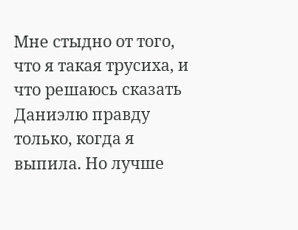Мне стыдно от того, что я такая трусиха, и что решаюсь сказать Даниэлю правду только, когда я выпила. Но лучше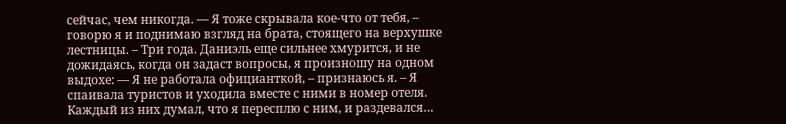сейчас, чем никогда. — Я тоже скрывала кое-что от тебя, – говорю я и поднимаю взгляд на брата, стоящего на верхушке лестницы. – Три года. Даниэль еще сильнее хмурится, и не дожидаясь, когда он задаст вопросы, я произношу на одном выдохе: — Я не работала официанткой, – признаюсь я. – Я спаивала туристов и уходила вместе с ними в номер отеля. Каждый из них думал, что я пересплю с ним, и раздевался…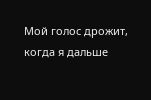Мой голос дрожит, когда я дальше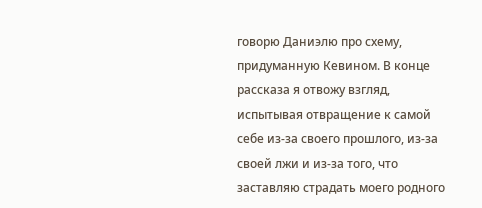говорю Даниэлю про схему, придуманную Кевином. В конце рассказа я отвожу взгляд, испытывая отвращение к самой себе из-за своего прошлого, из-за своей лжи и из-за того, что заставляю страдать моего родного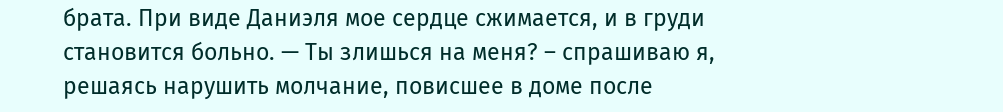брата. При виде Даниэля мое сердце сжимается, и в груди становится больно. — Ты злишься на меня? – спрашиваю я, решаясь нарушить молчание, повисшее в доме после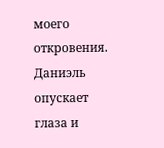моего откровения. Даниэль опускает глаза и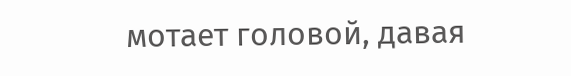мотает головой, давая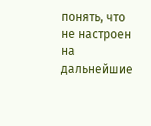понять, что не настроен на дальнейшие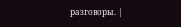разговоры. |